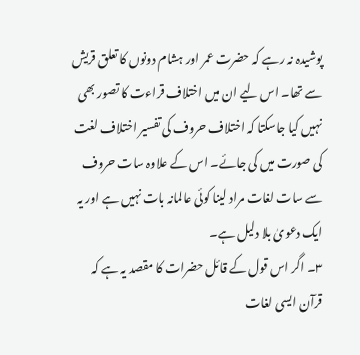پوشیدہ نہ رہے کہ حضرت عمر اور ہشام دونوں کا تعلق قریش سے تھا۔ اس لیے ان میں اختلاف قراءت کا تصور بھی نہیں کیا جاسکتا کہ اختلاف حروف کی تفسیر اختلاف لغت کی صورت میں کی جائے۔ اس کے علاوہ سات حروف سے سات لغات مراد لینا کوئی عالمانہ بات نہیں ہے اور یہ ایک دعویٰ بلا دلیل ہے۔
۳۔ اگر اس قول کے قائل حضرات کا مقصد یہ ہے کہ قرآن ایسی لغات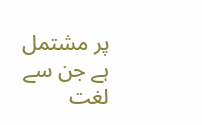پر مشتمل ہے جن سے لغت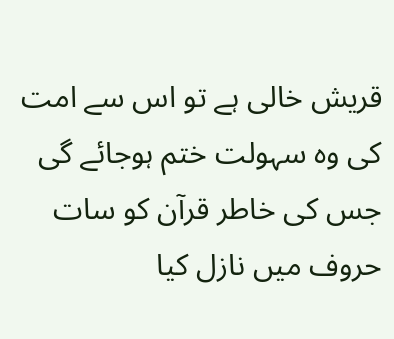قریش خالی ہے تو اس سے امت کی وہ سہولت ختم ہوجائے گی جس کی خاطر قرآن کو سات حروف میں نازل کیا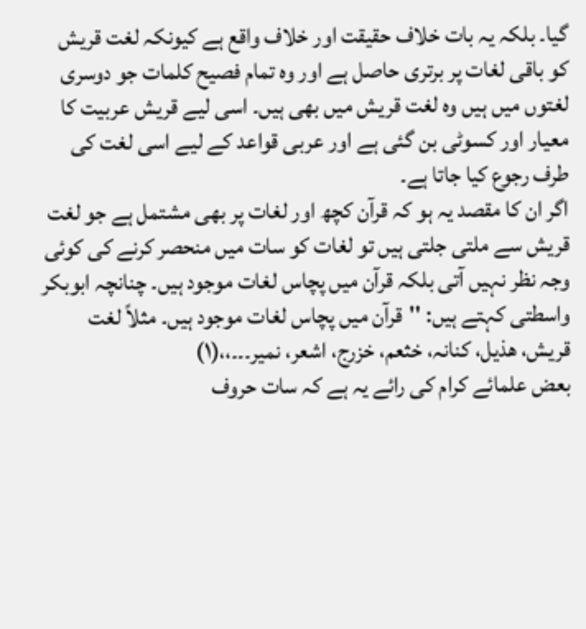گیا۔ بلکہ یہ بات خلاف حقیقت اور خلاف واقع ہے کیونکہ لغت قریش کو باقی لغات پر برتری حاصل ہے اور وہ تمام فصیح کلمات جو دوسری لغتوں میں ہیں وہ لغت قریش میں بھی ہیں۔ اسی لیے قریش عربیت کا معیار اور کسوٹی بن گئی ہے اور عربی قواعد کے لیے اسی لغت کی طرف رجوع کیا جاتا ہے۔
اگر ان کا مقصد یہ ہو کہ قرآن کچھ اور لغات پر بھی مشتمل ہے جو لغت قریش سے ملتی جلتی ہیں تو لغات کو سات میں منحصر کرنے کی کوئی وجہ نظر نہیں آتی بلکہ قرآن میں پچاس لغات موجود ہیں۔ چنانچہ ابوبکر واسطتی کہتے ہیں: ''قرآن میں پچاس لغات موجود ہیں۔ مثلاً لغت قریش، ھذیل، کنانہ، خثعم، خزرج، اشعر، نمیر۔۔۔،،(۱)
بعض علمائے کرام کی رائے یہ ہے کہ سات حروف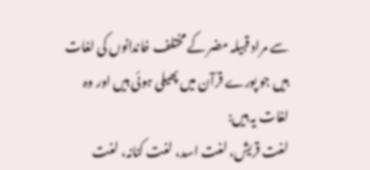سے مراد قبیلہ مضر کے مختلف خاندانوں کی لغات ہیں جو پورے قرآن میں پھیلی ہوئی ہیں اور وہ لغات یہ ہیں:
لغت قریش، لغت اسد، لغت کنانہ، لغت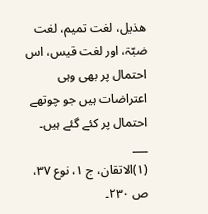ھذیل، لغت تمیم، لغت ضبّۃ، اور لغت قیس، اس احتمال پر بھی وہی اعتراضات ہیں جو چوتھے احتمال پر کئے گئے ہیں۔
___
(۱)الاتقان، ج ۱، نوع ۳۷، ص ۲۳۰۔